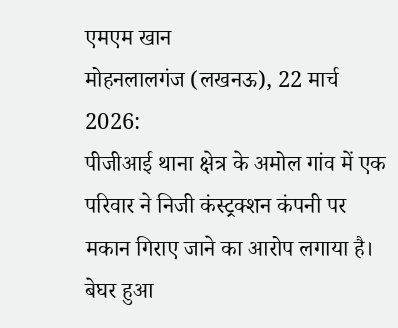एमएम खान
मोहनलालगंज (लखनऊ), 22 मार्च 2026:
पीजीआई थाना क्षेत्र के अमोल गांव में एक परिवार ने निजी कंस्ट्रक्शन कंपनी पर मकान गिराए जाने का आरोप लगाया है। बेघर हुआ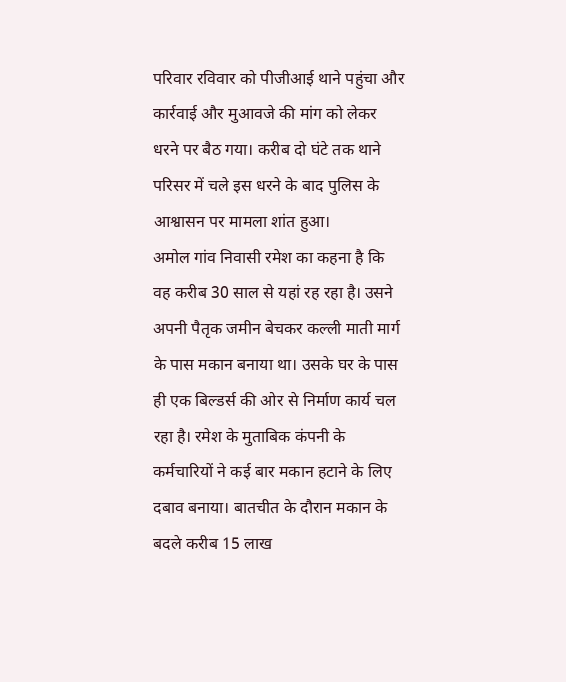परिवार रविवार को पीजीआई थाने पहुंचा और कार्रवाई और मुआवजे की मांग को लेकर धरने पर बैठ गया। करीब दो घंटे तक थाने परिसर में चले इस धरने के बाद पुलिस के आश्वासन पर मामला शांत हुआ।
अमोल गांव निवासी रमेश का कहना है कि वह करीब 30 साल से यहां रह रहा है। उसने अपनी पैतृक जमीन बेचकर कल्ली माती मार्ग के पास मकान बनाया था। उसके घर के पास ही एक बिल्डर्स की ओर से निर्माण कार्य चल रहा है। रमेश के मुताबिक कंपनी के कर्मचारियों ने कई बार मकान हटाने के लिए दबाव बनाया। बातचीत के दौरान मकान के बदले करीब 15 लाख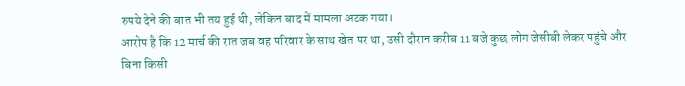रुपये देने की बात भी तय हुई थी, लेकिन बाद में मामला अटक गया।
आरोप है कि 12 मार्च की रात जब वह परिवार के साथ खेत पर था, उसी दौरान करीब 11 बजे कुछ लोग जेसीबी लेकर पहुंचे और बिना किसी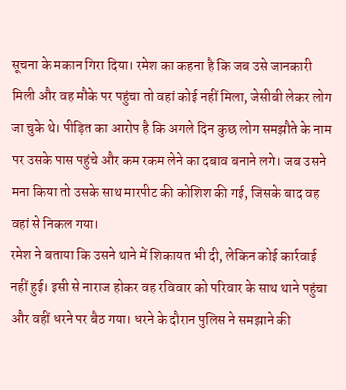सूचना के मकान गिरा दिया। रमेश का कहना है कि जब उसे जानकारी मिली और वह मौके पर पहुंचा तो वहां कोई नहीं मिला, जेसीबी लेकर लोग जा चुके थे। पीड़ित का आरोप है कि अगले दिन कुछ लोग समझौते के नाम पर उसके पास पहुंचे और कम रकम लेने का दबाव बनाने लगे। जब उसने मना किया तो उसके साथ मारपीट की कोशिश की गई, जिसके बाद वह वहां से निकल गया।
रमेश ने बताया कि उसने थाने में शिकायत भी दी, लेकिन कोई कार्रवाई नहीं हुई। इसी से नाराज होकर वह रविवार को परिवार के साथ थाने पहुंचा और वहीं धरने पर बैठ गया। धरने के दौरान पुलिस ने समझाने की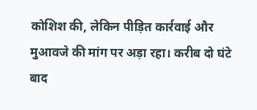कोशिश की, लेकिन पीड़ित कार्रवाई और मुआवजे की मांग पर अड़ा रहा। करीब दो घंटे बाद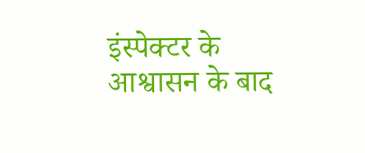इंस्पेक्टर के आश्वासन के बाद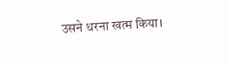उसने धरना खत्म किया।